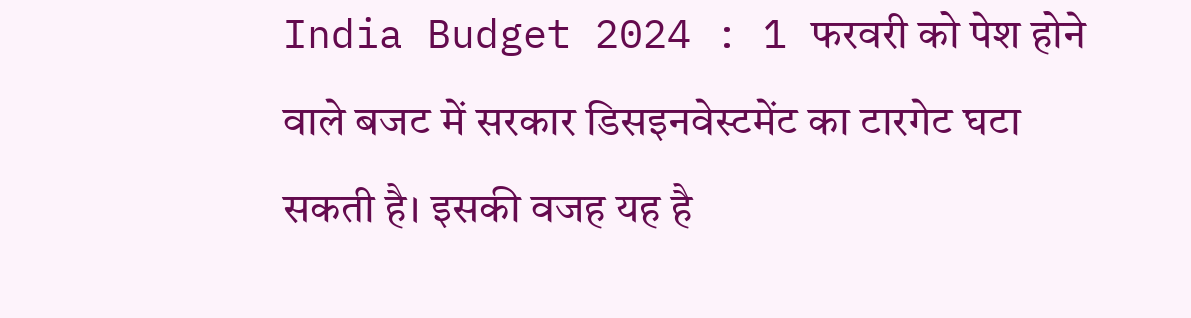India Budget 2024 : 1 फरवरी को पेश होने वाले बजट में सरकार डिसइनवेस्टमेंट का टारगेट घटा सकती है। इसकी वजह यह है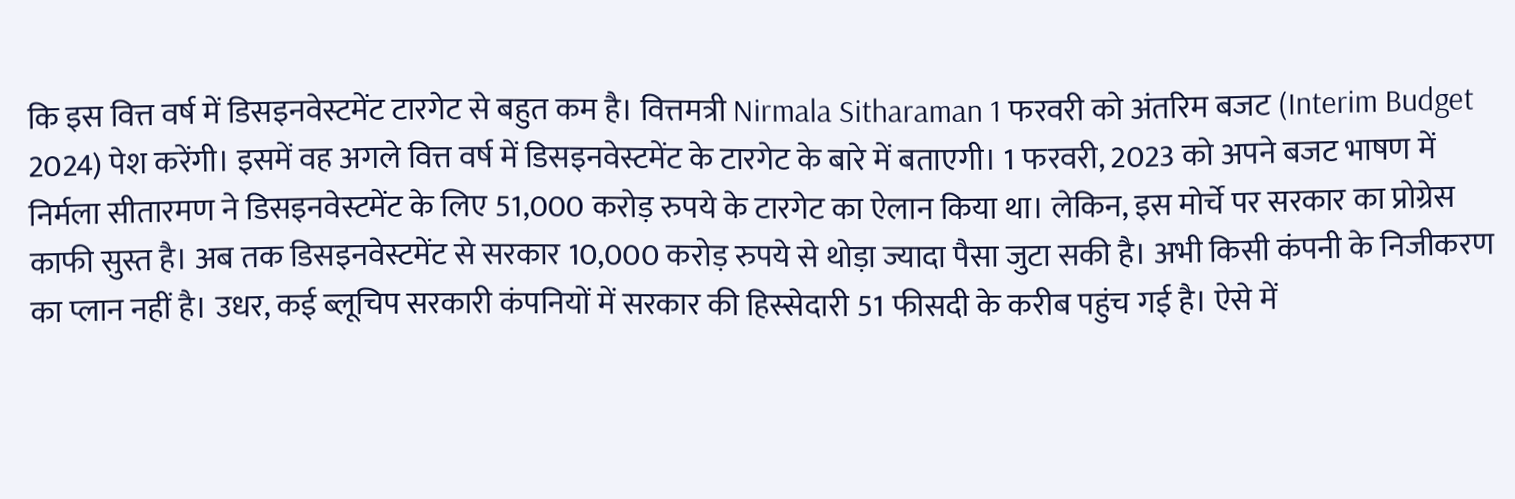कि इस वित्त वर्ष में डिसइनवेस्टमेंट टारगेट से बहुत कम है। वित्तमत्री Nirmala Sitharaman 1 फरवरी को अंतरिम बजट (Interim Budget 2024) पेश करेंगी। इसमें वह अगले वित्त वर्ष में डिसइनवेस्टमेंट के टारगेट के बारे में बताएगी। 1 फरवरी, 2023 को अपने बजट भाषण में निर्मला सीतारमण ने डिसइनवेस्टमेंट के लिए 51,000 करोड़ रुपये के टारगेट का ऐलान किया था। लेकिन, इस मोर्चे पर सरकार का प्रोग्रेस काफी सुस्त है। अब तक डिसइनवेस्टमेंट से सरकार 10,000 करोड़ रुपये से थोड़ा ज्यादा पैसा जुटा सकी है। अभी किसी कंपनी के निजीकरण का प्लान नहीं है। उधर, कई ब्लूचिप सरकारी कंपनियों में सरकार की हिस्सेदारी 51 फीसदी के करीब पहुंच गई है। ऐसे में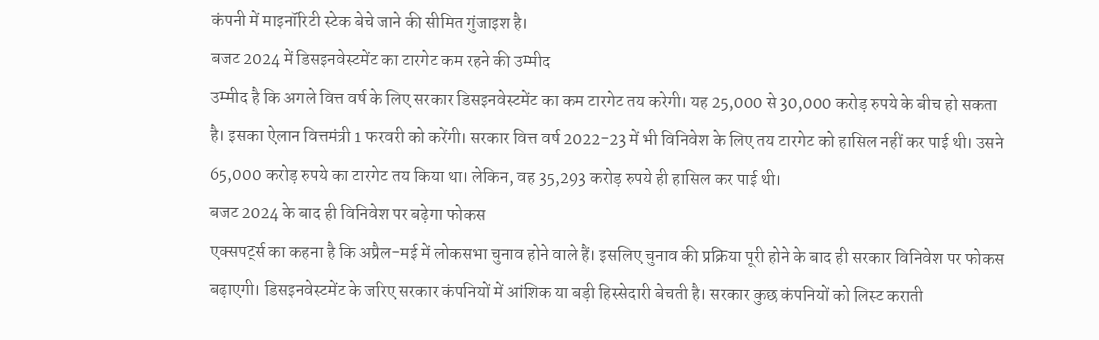कंपनी में माइनॉरिटी स्टेक बेचे जाने की सीमित गुंजाइश है।
बजट 2024 में डिसइनवेस्टमेंट का टारगेट कम रहने की उम्मीद
उम्मीद है कि अगले वित्त वर्ष के लिए सरकार डिसइनवेस्टमेंट का कम टारगेट तय करेगी। यह 25,000 से 30,000 करोड़ रुपये के बीच हो सकता है। इसका ऐलान वित्तमंत्री 1 फरवरी को करेंगी। सरकार वित्त वर्ष 2022-23 में भी विनिवेश के लिए तय टारगेट को हासिल नहीं कर पाई थी। उसने 65,000 करोड़ रुपये का टारगेट तय किया था। लेकिन, वह 35,293 करोड़ रुपये ही हासिल कर पाई थी।
बजट 2024 के बाद ही विनिवेश पर बढ़ेगा फोकस
एक्सपर्ट्स का कहना है कि अप्रैल-मई में लोकसभा चुनाव होने वाले हैं। इसलिए चुनाव की प्रक्रिया पूरी होने के बाद ही सरकार विनिवेश पर फोकस बढ़ाएगी। डिसइनवेस्टमेंट के जरिए सरकार कंपनियों में आंशिक या बड़ी हिस्सेदारी बेचती है। सरकार कुछ कंपनियों को लिस्ट कराती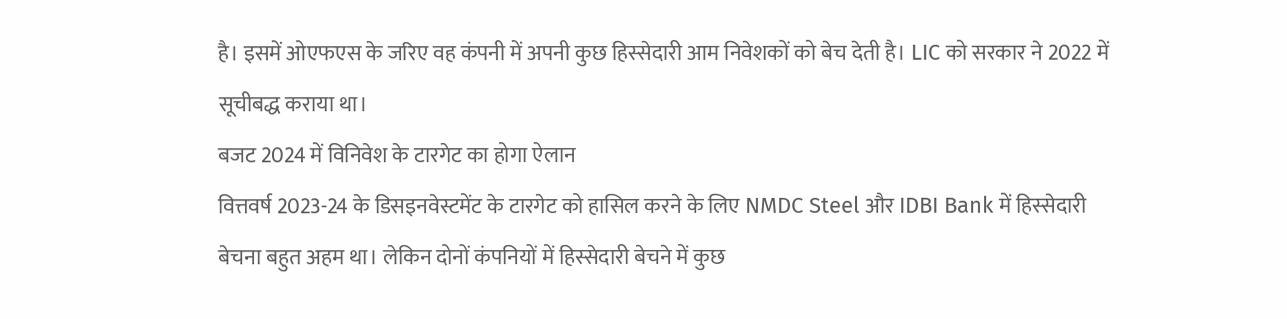है। इसमें ओएफएस के जरिए वह कंपनी में अपनी कुछ हिस्सेदारी आम निवेशकों को बेच देती है। LIC को सरकार ने 2022 में सूचीबद्ध कराया था।
बजट 2024 में विनिवेश के टारगेट का होगा ऐलान
वित्तवर्ष 2023-24 के डिसइनवेस्टमेंट के टारगेट को हासिल करने के लिए NMDC Steel और IDBI Bank में हिस्सेदारी बेचना बहुत अहम था। लेकिन दोनों कंपनियों में हिस्सेदारी बेचने में कुछ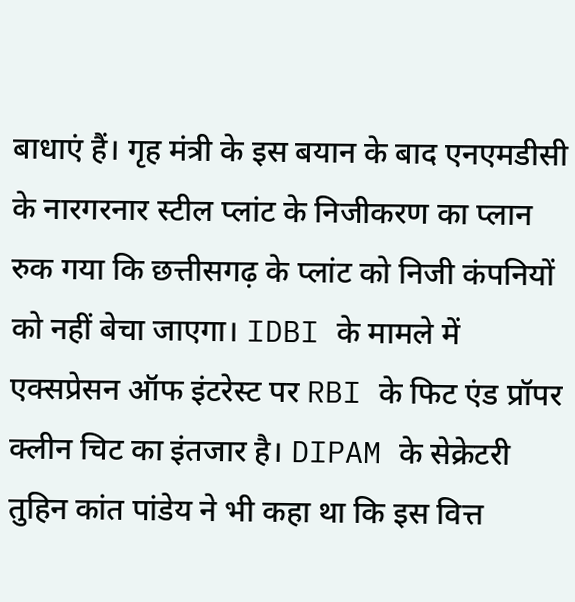बाधाएं हैं। गृह मंत्री के इस बयान के बाद एनएमडीसी के नारगरनार स्टील प्लांट के निजीकरण का प्लान रुक गया कि छत्तीसगढ़ के प्लांट को निजी कंपनियों को नहीं बेचा जाएगा। IDBI के मामले में एक्सप्रेसन ऑफ इंटरेस्ट पर RBI के फिट एंड प्रॉपर क्लीन चिट का इंतजार है। DIPAM के सेक्रेटरी तुहिन कांत पांडेय ने भी कहा था कि इस वित्त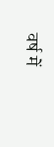वर्ष में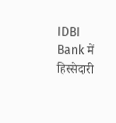IDBI Bank में हिस्सेदारी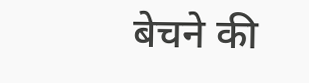बेचने की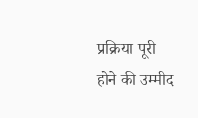प्रक्रिया पूरी होने की उम्मीद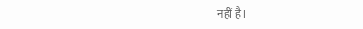नहीं है।